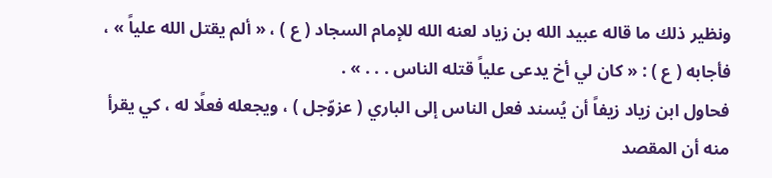ونظير ذلك ما قاله عبيد الله بن زياد لعنه الله للإمام السجاد ( ع ) ، « ألم يقتل الله علياً » ، فأجابه ( ع ) : « كان لي أخ يدعى علياً قتله الناس . . . » .
فحاول ابن زياد زيفاً أن يُسند فعل الناس إلى الباري ( عزوّجل ) ، ويجعله فعلًا له ، كي يقرأ منه أن المقصد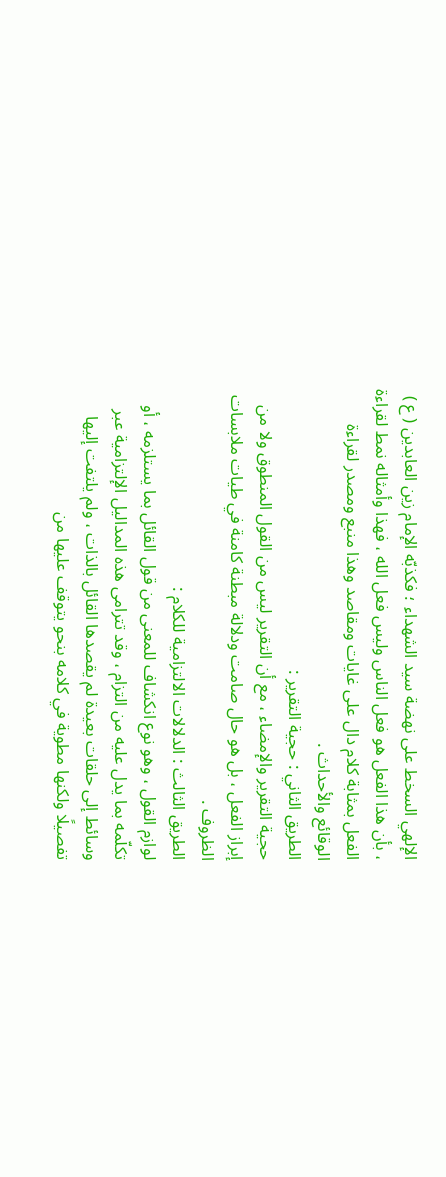الإلهي السخط على نهضة سيد الشهداء ؛ فكذبّه الإمام زين العابدين ( ع ) ، بأن هذا الفعل هو فعل الناس وليس فعل الله ، فهذا وأمثاله نمط لقراءة الفعل بمثابة كلام دال على غايات ومقاصد وهذا منبع ومصدر لقراءة الوقائع والأحداث .
الطريق الثاني : حجية التقرير :
حجية التقرير والإمضاء ، مع أن التقرير ليس من القول المنطوق ولا من إبراز الفعل ، بل هو حال صامت ودلالة مبطنة كامنة في طيات ملابسات الظروف .
الطريق الثالث : الدلالات الالتزامية للكلام :
لوازم القول ، وهو نوع انكشاف للمعنى من قول القائل بما يستلزمه ، أو تكلّمه بما يدل عليه من التزام ، وقد تترامى هذه المداليل الإلتزامية عبر وسائط إلى حلقات بعيدة لم يقصدها القائل بالذات ، ولم يلتفت إليها تفصيلًا ولكنها مطوية في كلامه بنحو يتوقف عليها من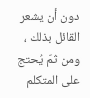دون أن يشعر القائل بذلك ، ومن ثمّ يُحتج على المتكلم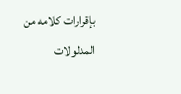بإقرارات كلامه من المدلولات